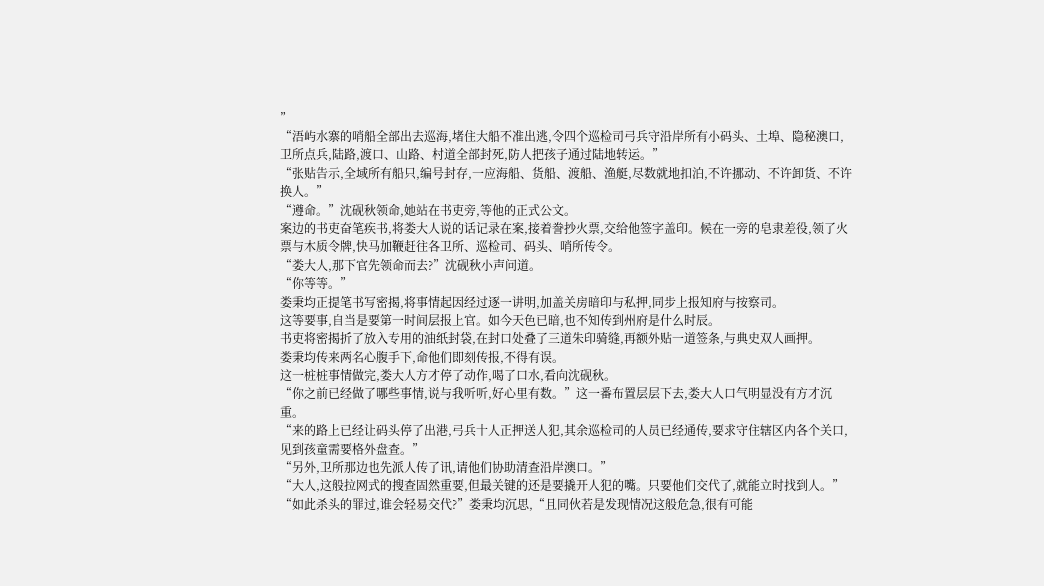”
“浯屿水寨的哨船全部出去巡海,堵住大船不准出逃,令四个巡检司弓兵守沿岸所有小码头、土埠、隐秘澳口,卫所点兵,陆路,渡口、山路、村道全部封死,防人把孩子通过陆地转运。”
“张贴告示,全域所有船只,编号封存,一应海船、货船、渡船、渔艇,尽数就地扣泊,不许挪动、不许卸货、不许换人。”
“遵命。”沈砚秋领命,她站在书吏旁,等他的正式公文。
案边的书吏奋笔疾书,将娄大人说的话记录在案,接着誊抄火票,交给他签字盖印。候在一旁的皂隶差役,领了火票与木质令牌,快马加鞭赶往各卫所、巡检司、码头、哨所传令。
“娄大人,那下官先领命而去?”沈砚秋小声问道。
“你等等。”
娄秉均正提笔书写密揭,将事情起因经过逐一讲明,加盖关房暗印与私押,同步上报知府与按察司。
这等要事,自当是要第一时间层报上官。如今天色已暗,也不知传到州府是什么时辰。
书吏将密揭折了放入专用的油纸封袋,在封口处叠了三道朱印骑缝,再额外贴一道签条,与典史双人画押。
娄秉均传来两名心腹手下,命他们即刻传报,不得有误。
这一桩桩事情做完,娄大人方才停了动作,喝了口水,看向沈砚秋。
“你之前已经做了哪些事情,说与我听听,好心里有数。”这一番布置层层下去,娄大人口气明显没有方才沉重。
“来的路上已经让码头停了出港,弓兵十人正押送人犯,其余巡检司的人员已经通传,要求守住辖区内各个关口,见到孩童需要格外盘查。”
“另外,卫所那边也先派人传了讯,请他们协助清查沿岸澳口。”
“大人,这般拉网式的搜查固然重要,但最关键的还是要撬开人犯的嘴。只要他们交代了,就能立时找到人。”
“如此杀头的罪过,谁会轻易交代?”娄秉均沉思,“且同伙若是发现情况这般危急,很有可能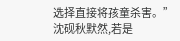选择直接将孩童杀害。”
沈砚秋默然,若是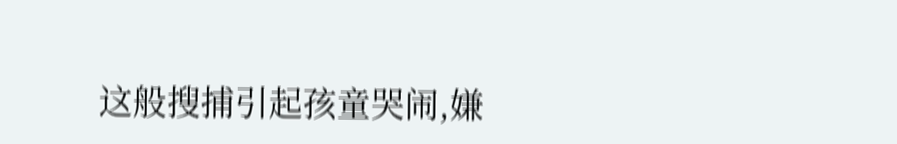这般搜捕引起孩童哭闹,嫌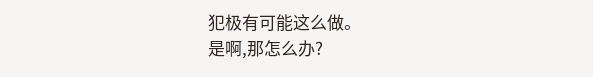犯极有可能这么做。
是啊,那怎么办?